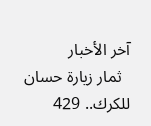آخر الأخبار
  ثمار زيارة حسان للكرك.. 429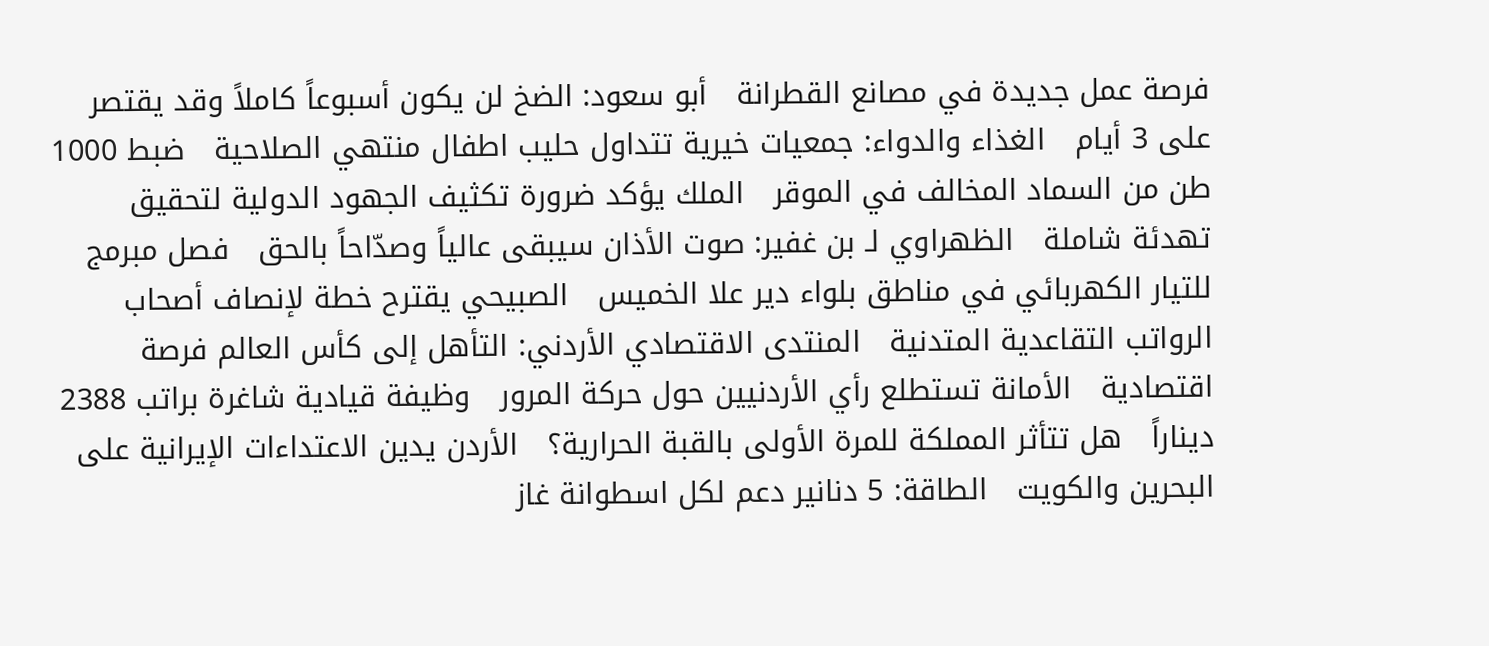فرصة عمل جديدة في مصانع القطرانة   أبو سعود: الضخ لن يكون أسبوعاً كاملاً وقد يقتصر على 3 أيام   الغذاء والدواء: جمعيات خيرية تتداول حليب اطفال منتهي الصلاحية   ضبط 1000 طن من السماد المخالف في الموقر   الملك يؤكد ضرورة تكثيف الجهود الدولية لتحقيق تهدئة شاملة   الظهراوي لـ بن غفير: صوت الأذان سيبقى عالياً وصدّاحاً بالحق   فصل مبرمج للتيار الكهربائي في مناطق بلواء دير علا الخميس   الصبيحي يقترح خطة لإنصاف أصحاب الرواتب التقاعدية المتدنية   المنتدى الاقتصادي الأردني: التأهل إلى كأس العالم فرصة اقتصادية   الأمانة تستطلع رأي الأردنيين حول حركة المرور   وظيفة قيادية شاغرة براتب 2388 ديناراً   هل تتأثر المملكة للمرة الأولى بالقبة الحرارية؟   الأردن يدين الاعتداءات الإيرانية على البحرين والكويت   الطاقة: 5 دنانير دعم لكل اسطوانة غاز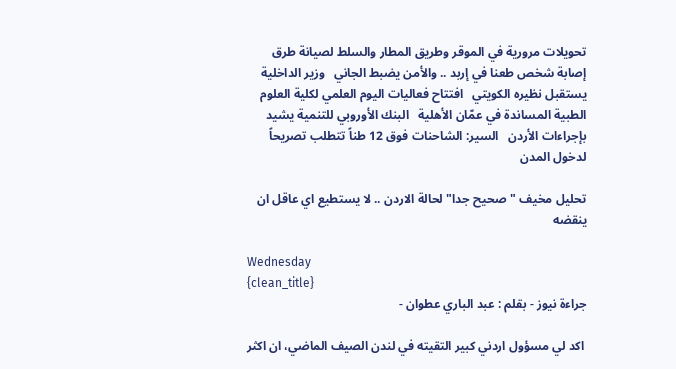تحويلات مرورية في الموقر وطريق المطار والسلط لصيانة طرق   إصابة شخص طعنا في إربد .. والأمن يضبط الجاني   وزير الداخلية يستقبل نظيره الكويتي   افتتاح فعاليات اليوم العلمي لكلية العلوم الطبية المساندة في عمّان الأهلية   البنك الأوروبي للتنمية يشيد بإجراءات الأردن   السير: الشاحنات فوق 12 طناً تتطلب تصريحاً لدخول المدن

تحليل مخيف "صحيح جدا" لحالة الاردن .. لا يستطيع اي عاقل ان ينقضه

Wednesday
{clean_title}
جراءة نيوز - بقلم : عبد الباري عطوان -

 اكد لي مسؤول اردني كبير التقيته في لندن الصيف الماضي، ان اكثر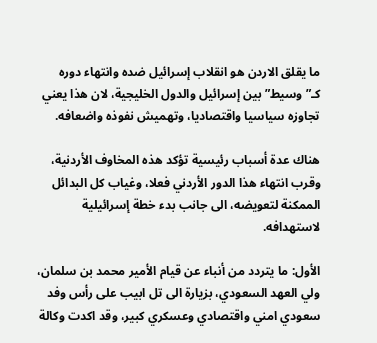ما يقلق الاردن هو انقلاب إسرائيل ضده وانتهاء دوره كـ”وسيط” بين إسرائيل والدول الخليجية، لان هذا يعني تجاوزه سياسيا واقتصاديا، وتهميش نفوذه واضعافه.

هناك عدة أسباب رئيسية تؤكد هذه المخاوف الأردنية، وقرب انتهاء هذا الدور الأردني فعلا، وغياب كل البدائل الممكنة لتعويضه، الى جانب بدء خطة إسرائيلية لاستهدافه.

الأول: ما يتردد من أنباء عن قيام الأمير محمد بن سلمان، ولي العهد السعودي، بزيارة الى تل ابيب على رأس وفد سعودي امني واقتصادي وعسكري كبير، وقد اكدت وكالة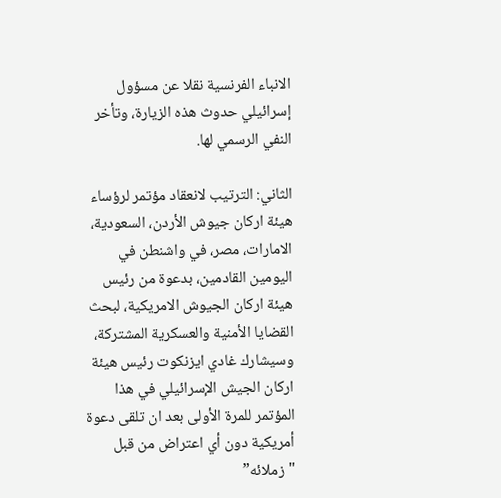الانباء الفرنسية نقلا عن مسؤول إسرائيلي حدوث هذه الزيارة، وتأخر النفي الرسمي لها.

الثاني: الترتيب لانعقاد مؤتمر لرؤساء هيئة اركان جيوش الأردن، السعودية، الامارات، مصر، في واشنطن في اليومين القادمين، بدعوة من رئيس هيئة اركان الجيوش الامريكية، لبحث القضايا الأمنية والعسكرية المشتركة، وسيشارك غادي ايزنكوت رئيس هيئة اركان الجيش الإسرائيلي في هذا المؤتمر للمرة الأولى بعد ان تلقى دعوة أمريكية دون أي اعتراض من قبل "زملائه”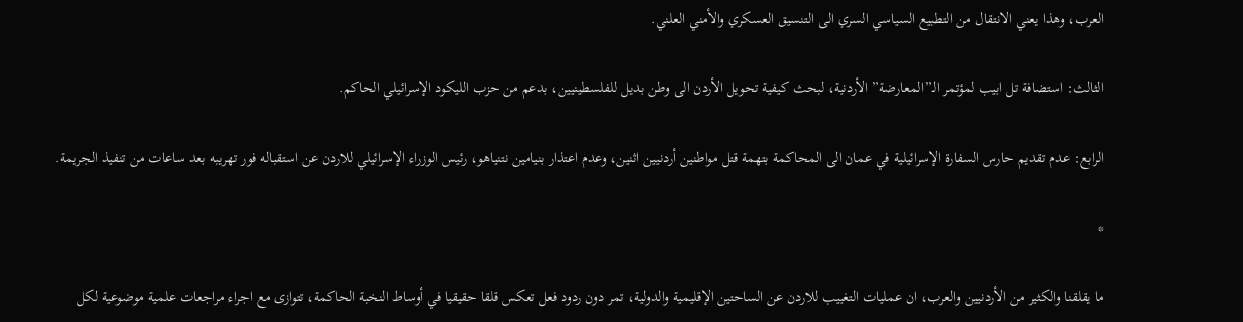العرب، وهذا يعني الانتقال من التطبيع السياسي السري الى التنسيق العسكري والأمني العلني.

الثالث: استضافة تل ابيب لمؤتمر الـ”المعارضة” الأردنية، لبحث كيفية تحويل الأردن الى وطن بديل للفلسطينيين، بدعم من حزب الليكود الإسرائيلي الحاكم.

الرابع: عدم تقديم حارس السفارة الإسرائيلية في عمان الى المحاكمة بتهمة قتل مواطنين أردنيين اثنين، وعدم اعتذار بنيامين نتنياهو، رئيس الوزراء الإسرائيلي للاردن عن استقباله فور تهريبه بعد ساعات من تنفيذ الجريمة.

*

ما يقلقنا والكثير من الأردنيين والعرب، ان عمليات التغييب للاردن عن الساحتين الإقليمية والدولية، تمر دون ردود فعل تعكس قلقا حقيقيا في أوساط النخبة الحاكمة، تتوازى مع اجراء مراجعات علمية موضوعية لكل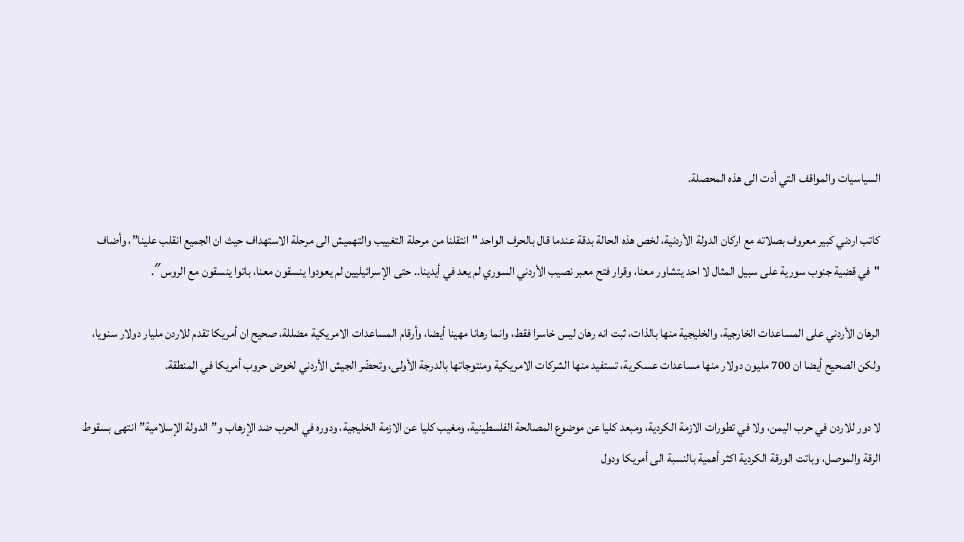السياسيات والمواقف التي أدت الى هذه المحصلة.

كاتب اردني كبير معروف بصلاته مع اركان الدولة الأردنية، لخص هذه الحالة بدقة عندما قال بالحرف الواحد "انتقلنا من مرحلة التغييب والتهميش الى مرحلة الاستهداف حيث ان الجميع انقلب علينا”، وأضاف "في قضية جنوب سورية على سبيل المثال لا احد يتشاور معنا، وقرار فتح معبر نصيب الأردني السوري لم يعد في أيدينا.. حتى الإسرائيليين لم يعودوا ينسقون معنا، باتوا ينسقون مع الروس″.

الرهان الأردني على المساعدات الخارجية، والخليجية منها بالذات، ثبت انه رهان ليس خاسرا فقط، وانما رهانا مهينا أيضا، وأرقام المساعدات الامريكية مضللة، صحيح ان أمريكا تقدم للاردن مليار دولار سنويا، ولكن الصحيح أيضا ان 700 مليون دولار منها مساعدات عسكرية، تستفيد منها الشركات الامريكية ومنتوجاتها بالدرجة الأولى، وتحضّر الجيش الأردني لخوض حروب أمريكا في المنطقة.

لا دور للاردن في حرب اليمن، ولا في تطورات الازمة الكردية، ومبعد كليا عن موضوع المصالحة الفلسطينية، ومغيب كليا عن الازمة الخليجية، ودوره في الحرب ضد الإرهاب و”الدولة الإسلامية” انتهى بسقوط الرقة والموصل، وباتت الورقة الكردية اكثر أهمية بالنسبة الى أمريكا ودول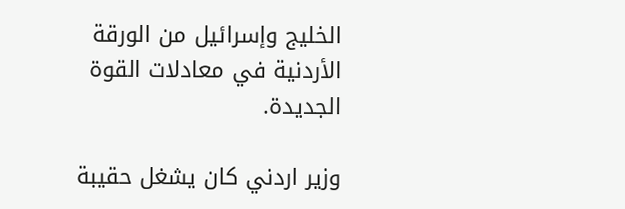الخليج وإسرائيل من الورقة الأردنية في معادلات القوة الجديدة.

وزير اردني كان يشغل حقيبة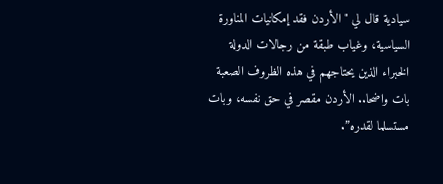سيادية قال لي "الأردن فقد إمكانيات المناورة السياسية، وغياب طبقة من رجالات الدولة الخبراء الذين يحتاجهم في هذه الظروف الصعبة بات واضحا.. الأردن مقصر في حق نفسه، وبات مستسلما لقدره”.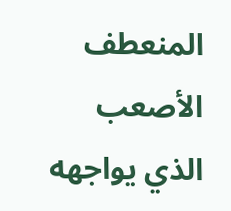المنعطف الأصعب الذي يواجهه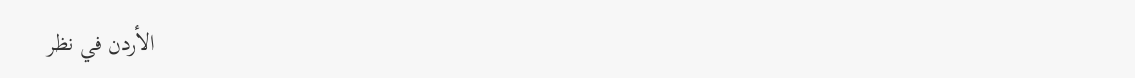الأردن في نظر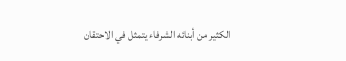الكثير من أبنائه الشرفاء يتمثل في الاحتقان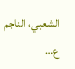الشعبي، الناجم ع…